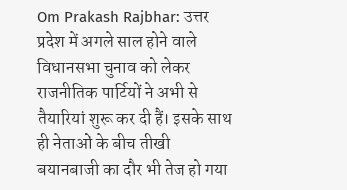Om Prakash Rajbhar: उत्तर प्रदेश में अगले साल होने वाले विधानसभा चुनाव को लेकर राजनीतिक पार्टियों ने अभी से तैयारियां शुरू कर दी हैं। इसके साथ ही नेताओं के बीच तीखी बयानबाजी का दौर भी तेज हो गया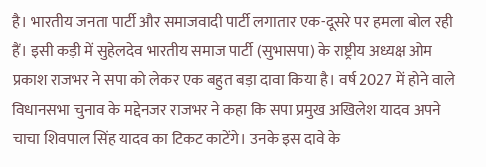है। भारतीय जनता पार्टी और समाजवादी पार्टी लगातार एक-दूसरे पर हमला बोल रही हैं। इसी कड़ी में सुहेलदेव भारतीय समाज पार्टी (सुभासपा) के राष्ट्रीय अध्यक्ष ओम प्रकाश राजभर ने सपा को लेकर एक बहुत बड़ा दावा किया है। वर्ष 2027 में होने वाले विधानसभा चुनाव के मद्देनजर राजभर ने कहा कि सपा प्रमुख अखिलेश यादव अपने चाचा शिवपाल सिंह यादव का टिकट काटेंगे। उनके इस दावे के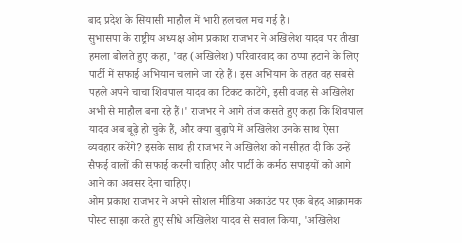बाद प्रदेश के सियासी माहौल में भारी हलचल मच गई है।
सुभासपा के राष्ट्रीय अध्यक्ष ओम प्रकाश राजभर ने अखिलेश यादव पर तीखा हमला बोलते हुए कहा, 'वह (अखिलेश) परिवारवाद का ठप्पा हटाने के लिए पार्टी में सफाई अभियान चलाने जा रहे हैं। इस अभियान के तहत वह सबसे पहले अपने चाचा शिवपाल यादव का टिकट काटेंगे, इसी वजह से अखिलेश अभी से माहौल बना रहे हैं।' राजभर ने आगे तंज कसते हुए कहा कि शिवपाल यादव अब बूढ़े हो चुके हैं, और क्या बुढ़ापे में अखिलेश उनके साथ ऐसा व्यवहार करेंगे? इसके साथ ही राजभर ने अखिलेश को नसीहत दी कि उन्हें सैफई वालों की सफाई करनी चाहिए और पार्टी के कर्मठ सपाइयों को आगे आने का अवसर देना चाहिए।
ओम प्रकाश राजभर ने अपने सोशल मीडिया अकाउंट पर एक बेहद आक्रामक पोस्ट साझा करते हुए सीधे अखिलेश यादव से सवाल किया, 'अखिलेश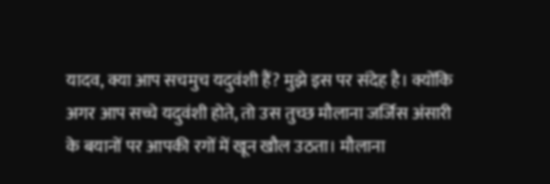यादव, क्या आप सचमुच यदुवंशी हैं? मुझे इस पर संदेह है। क्योंकि अगर आप सच्चे यदुवंशी होते, तो उस तुच्छ मौलाना जर्जिस अंसारी के बयानों पर आपकी रगों में खून खौल उठता। मौलाना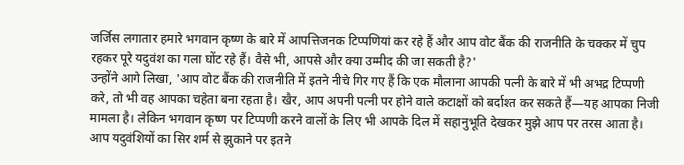जर्जिस लगातार हमारे भगवान कृष्ण के बारे में आपत्तिजनक टिप्पणियां कर रहे हैं और आप वोट बैंक की राजनीति के चक्कर में चुप रहकर पूरे यदुवंश का गला घोंट रहे हैं। वैसे भी, आपसे और क्या उम्मीद की जा सकती है?'
उन्होंने आगे लिखा, 'आप वोट बैंक की राजनीति में इतने नीचे गिर गए हैं कि एक मौलाना आपकी पत्नी के बारे में भी अभद्र टिप्पणी करे, तो भी वह आपका चहेता बना रहता है। खैर, आप अपनी पत्नी पर होने वाले कटाक्षों को बर्दाश्त कर सकते हैं—यह आपका निजी मामला है। लेकिन भगवान कृष्ण पर टिप्पणी करने वालों के लिए भी आपके दिल में सहानुभूति देखकर मुझे आप पर तरस आता है। आप यदुवंशियों का सिर शर्म से झुकाने पर इतने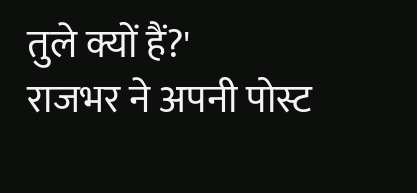तुले क्यों हैं?'
राजभर ने अपनी पोस्ट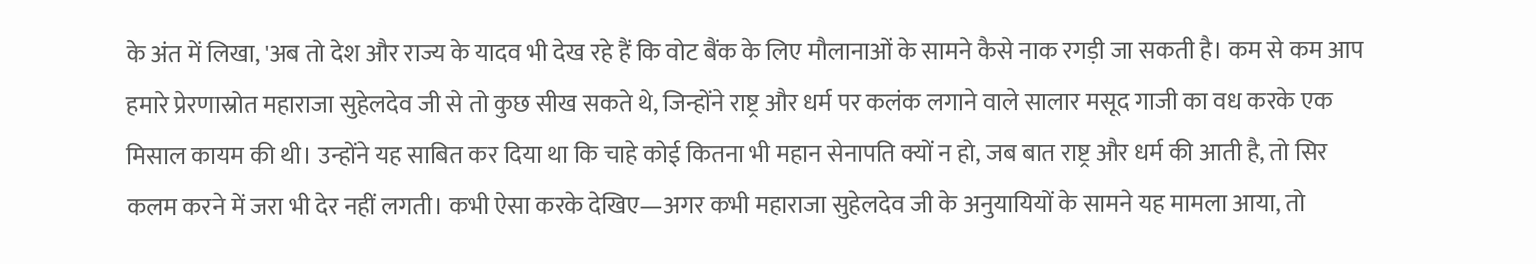के अंत में लिखा, 'अब तो देश और राज्य के यादव भी देख रहे हैं कि वोट बैंक के लिए मौलानाओं के सामने कैसे नाक रगड़ी जा सकती है। कम से कम आप हमारे प्रेरणास्रोत महाराजा सुहेलदेव जी से तो कुछ सीख सकते थे, जिन्होंने राष्ट्र और धर्म पर कलंक लगाने वाले सालार मसूद गाजी का वध करके एक मिसाल कायम की थी। उन्होंने यह साबित कर दिया था कि चाहे कोई कितना भी महान सेनापति क्यों न हो, जब बात राष्ट्र और धर्म की आती है, तो सिर कलम करने में जरा भी देर नहीं लगती। कभी ऐसा करके देखिए—अगर कभी महाराजा सुहेलदेव जी के अनुयायियों के सामने यह मामला आया, तो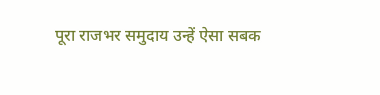पूरा राजभर समुदाय उन्हें ऐसा सबक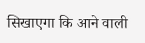सिखाएगा कि आने वाली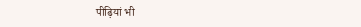पीढ़ियां भी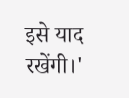इसे याद रखेंगी।'